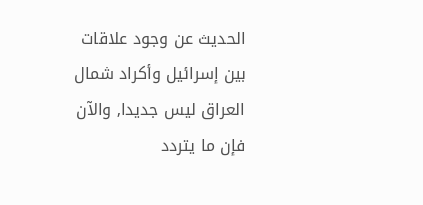الحديث عن وجود علاقات بين إسرائيل وأكراد شمال العراق ليس جديدا‚ والآن فإن ما يتردد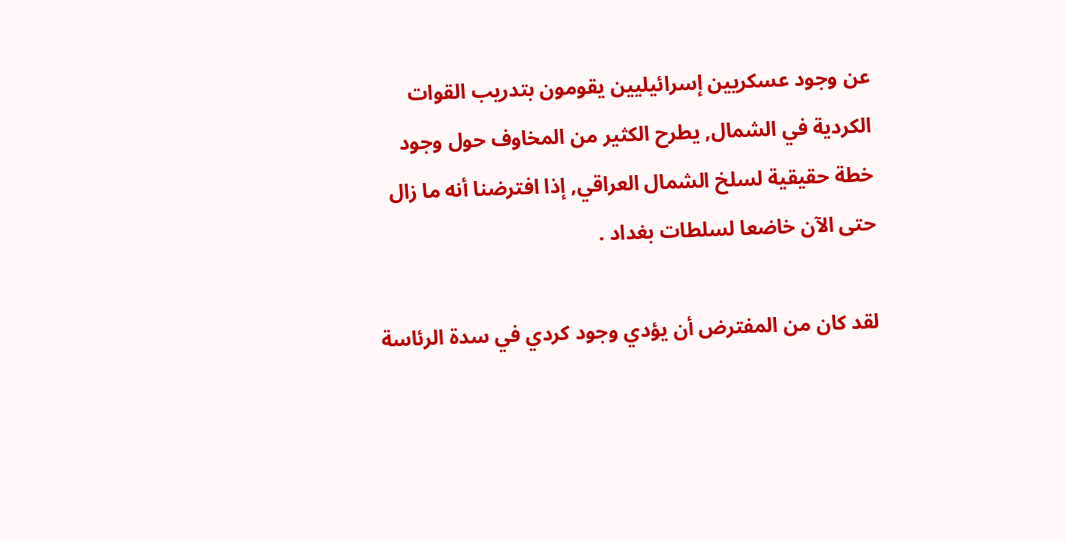عن وجود عسكريين إسرائيليين يقومون بتدريب القوات الكردية في الشمال‚ يطرح الكثير من المخاوف حول وجود خطة حقيقية لسلخ الشمال العراقي‚ إذا افترضنا أنه ما زال حتى الآن خاضعا لسلطات بغداد .

لقد كان من المفترض أن يؤدي وجود كردي في سدة الرئاسة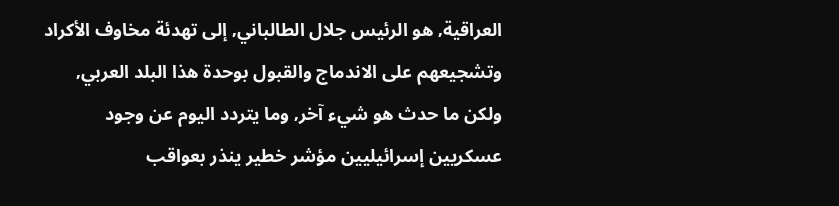العراقية‚ هو الرئيس جلال الطالباني‚ إلى تهدئة مخاوف الأكراد وتشجيعهم على الاندماج والقبول بوحدة هذا البلد العربي‚ ولكن ما حدث هو شيء آخر‚ وما يتردد اليوم عن وجود عسكريين إسرائيليين مؤشر خطير ينذر بعواقب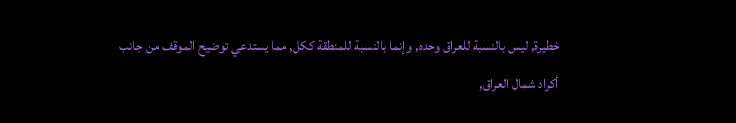خطيرة‚ ليس بالنسبة للعراق وحده‚ وإنما بالنسبة للمنطقة ككل‚ مما يستدعي توضيح الموقف من جانب أكراد شمال العراق‚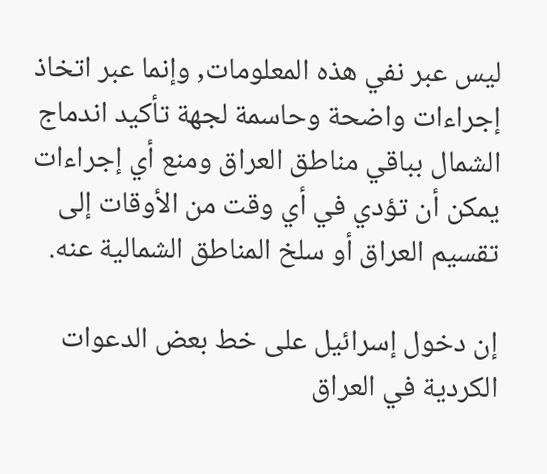ليس عبر نفي هذه المعلومات‚ وإنما عبر اتخاذ إجراءات واضحة وحاسمة لجهة تأكيد اندماج الشمال بباقي مناطق العراق ومنع أي إجراءات يمكن أن تؤدي في أي وقت من الأوقات إلى تقسيم العراق أو سلخ المناطق الشمالية عنه.

إن دخول إسرائيل على خط بعض الدعوات الكردية في العراق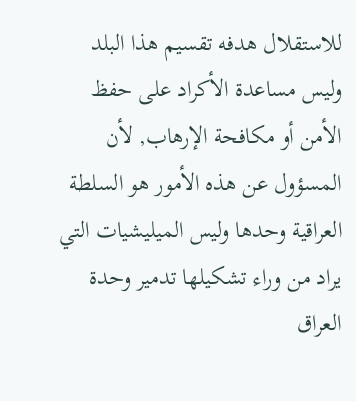للاستقلال هدفه تقسيم هذا البلد وليس مساعدة الأكراد على حفظ الأمن أو مكافحة الإرهاب‚ لأن المسؤول عن هذه الأمور هو السلطة العراقية وحدها وليس الميليشيات التي يراد من وراء تشكيلها تدمير وحدة العراق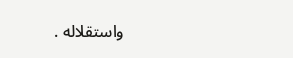واستقلاله .